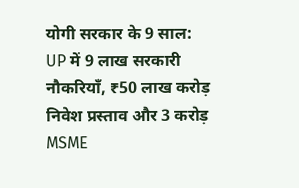योगी सरकार के 9 साल: UP में 9 लाख सरकारी नौकरियाँ, ₹50 लाख करोड़ निवेश प्रस्ताव और 3 करोड़ MSME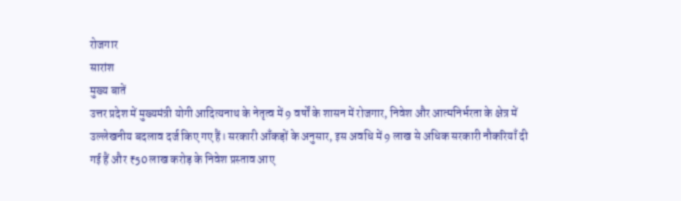रोजगार
सारांश
मुख्य बातें
उत्तर प्रदेश में मुख्यमंत्री योगी आदित्यनाथ के नेतृत्व में 9 वर्षों के शासन में रोजगार, निवेश और आत्मनिर्भरता के क्षेत्र में उल्लेखनीय बदलाव दर्ज किए गए हैं। सरकारी आँकड़ों के अनुसार, इस अवधि में 9 लाख से अधिक सरकारी नौकरियाँ दी गई हैं और ₹50 लाख करोड़ के निवेश प्रस्ताव आए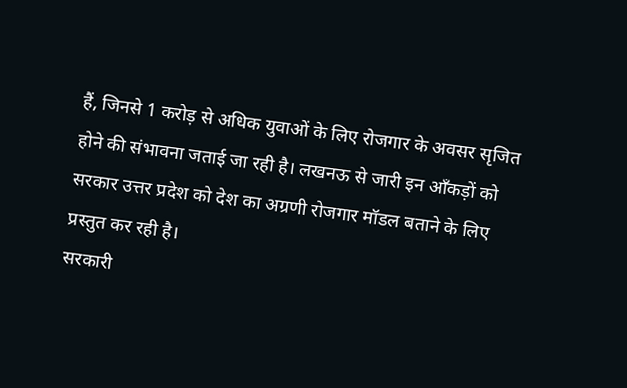हैं, जिनसे 1 करोड़ से अधिक युवाओं के लिए रोजगार के अवसर सृजित होने की संभावना जताई जा रही है। लखनऊ से जारी इन आँकड़ों को सरकार उत्तर प्रदेश को देश का अग्रणी रोजगार मॉडल बताने के लिए प्रस्तुत कर रही है।
सरकारी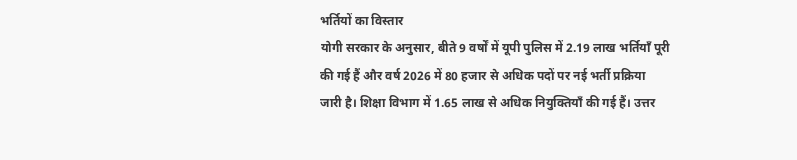भर्तियों का विस्तार
योगी सरकार के अनुसार, बीते 9 वर्षों में यूपी पुलिस में 2.19 लाख भर्तियाँ पूरी की गई हैं और वर्ष 2026 में 80 हजार से अधिक पदों पर नई भर्ती प्रक्रिया जारी है। शिक्षा विभाग में 1.65 लाख से अधिक नियुक्तियाँ की गई हैं। उत्तर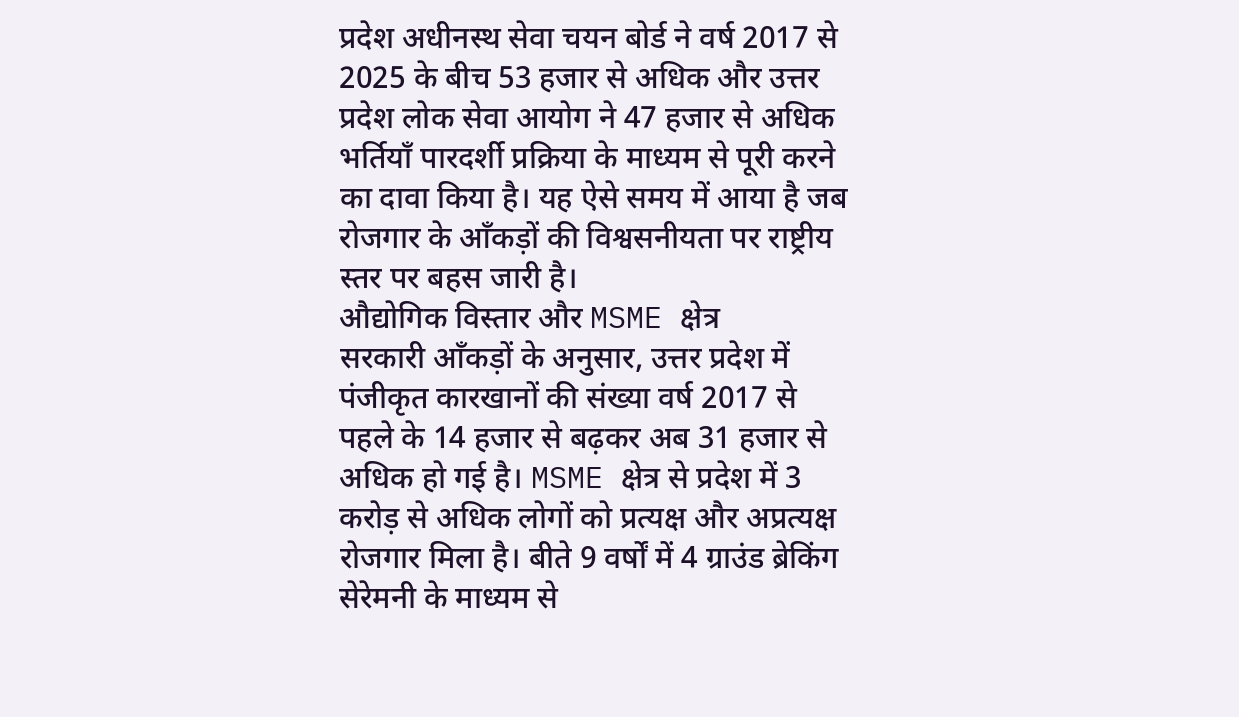प्रदेश अधीनस्थ सेवा चयन बोर्ड ने वर्ष 2017 से 2025 के बीच 53 हजार से अधिक और उत्तर प्रदेश लोक सेवा आयोग ने 47 हजार से अधिक भर्तियाँ पारदर्शी प्रक्रिया के माध्यम से पूरी करने का दावा किया है। यह ऐसे समय में आया है जब रोजगार के आँकड़ों की विश्वसनीयता पर राष्ट्रीय स्तर पर बहस जारी है।
औद्योगिक विस्तार और MSME क्षेत्र
सरकारी आँकड़ों के अनुसार, उत्तर प्रदेश में पंजीकृत कारखानों की संख्या वर्ष 2017 से पहले के 14 हजार से बढ़कर अब 31 हजार से अधिक हो गई है। MSME क्षेत्र से प्रदेश में 3 करोड़ से अधिक लोगों को प्रत्यक्ष और अप्रत्यक्ष रोजगार मिला है। बीते 9 वर्षों में 4 ग्राउंड ब्रेकिंग सेरेमनी के माध्यम से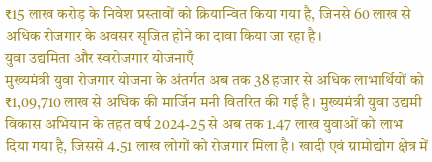₹15 लाख करोड़ के निवेश प्रस्तावों को क्रियान्वित किया गया है, जिनसे 60 लाख से अधिक रोजगार के अवसर सृजित होने का दावा किया जा रहा है।
युवा उद्यमिता और स्वरोजगार योजनाएँ
मुख्यमंत्री युवा रोजगार योजना के अंतर्गत अब तक 38 हजार से अधिक लाभार्थियों को ₹1,09,710 लाख से अधिक की मार्जिन मनी वितरित की गई है। मुख्यमंत्री युवा उद्यमी विकास अभियान के तहत वर्ष 2024-25 से अब तक 1.47 लाख युवाओं को लाभ दिया गया है, जिससे 4.51 लाख लोगों को रोजगार मिला है। खादी एवं ग्रामोद्योग क्षेत्र में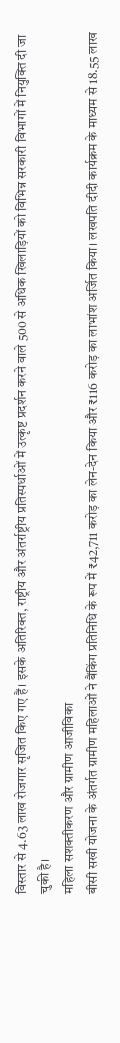विस्तार से 4.63 लाख रोजगार सृजित किए गए हैं। इसके अतिरिक्त, राष्ट्रीय और अंतर्राष्ट्रीय प्रतिस्पर्धाओं में उत्कृष्ट प्रदर्शन करने वाले 500 से अधिक खिलाड़ियों को विभिन्न सरकारी विभागों में नियुक्ति दी जा चुकी है।
महिला सशक्तीकरण और ग्रामीण आजीविका
बीसी सखी योजना के अंतर्गत ग्रामीण महिलाओं ने बैंकिंग प्रतिनिधि के रूप में ₹42,711 करोड़ का लेन-देन किया और ₹116 करोड़ का लाभांश अर्जित किया। लखपति दीदी कार्यक्रम के माध्यम से 18.55 लाख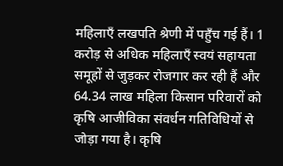महिलाएँ लखपति श्रेणी में पहुँच गई हैं। 1 करोड़ से अधिक महिलाएँ स्वयं सहायता समूहों से जुड़कर रोजगार कर रही हैं और 64.34 लाख महिला किसान परिवारों को कृषि आजीविका संवर्धन गतिविधियों से जोड़ा गया है। कृषि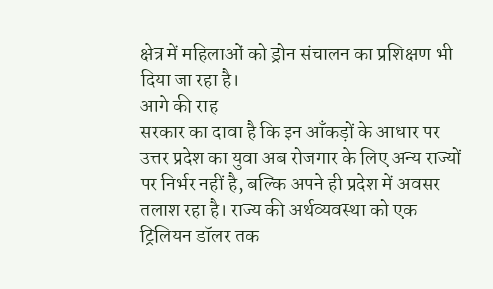क्षेत्र में महिलाओं को ड्रोन संचालन का प्रशिक्षण भी दिया जा रहा है।
आगे की राह
सरकार का दावा है कि इन आँकड़ों के आधार पर उत्तर प्रदेश का युवा अब रोजगार के लिए अन्य राज्यों पर निर्भर नहीं है, बल्कि अपने ही प्रदेश में अवसर तलाश रहा है। राज्य की अर्थव्यवस्था को एक ट्रिलियन डॉलर तक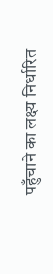पहुँचाने का लक्ष्य निर्धारित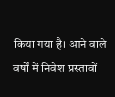किया गया है। आने वाले वर्षों में निवेश प्रस्तावों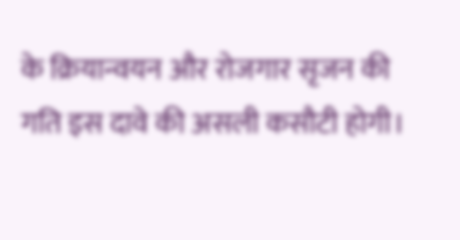के क्रियान्वयन और रोजगार सृजन की गति इस दावे की असली कसौटी होगी।